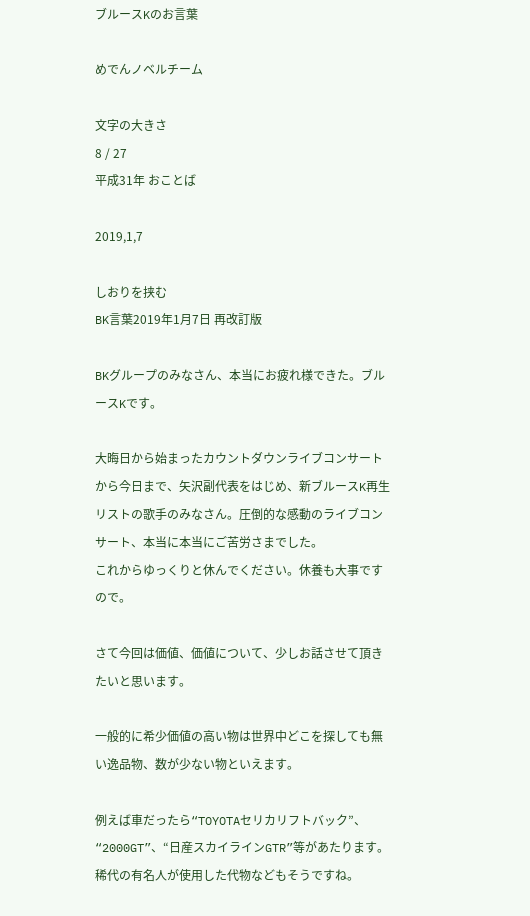ブルースKのお言葉

めでんノベルチーム

文字の大きさ
8 / 27
平成31年 おことば

2019,1,7

しおりを挟む
BK言葉2019年1月7日 再改訂版

BKグループのみなさん、本当にお疲れ様できた。ブルースKです。

大晦日から始まったカウントダウンライブコンサートから今日まで、矢沢副代表をはじめ、新ブルースK再生リストの歌手のみなさん。圧倒的な感動のライブコンサート、本当に本当にご苦労さまでした。
これからゆっくりと休んでください。休養も大事ですので。

さて今回は価値、価値について、少しお話させて頂きたいと思います。

一般的に希少価値の高い物は世界中どこを探しても無い逸品物、数が少ない物といえます。

例えば車だったら“TOYOTAセリカリフトバック”、“2000GT”、“日産スカイラインGTR”等があたります。稀代の有名人が使用した代物などもそうですね。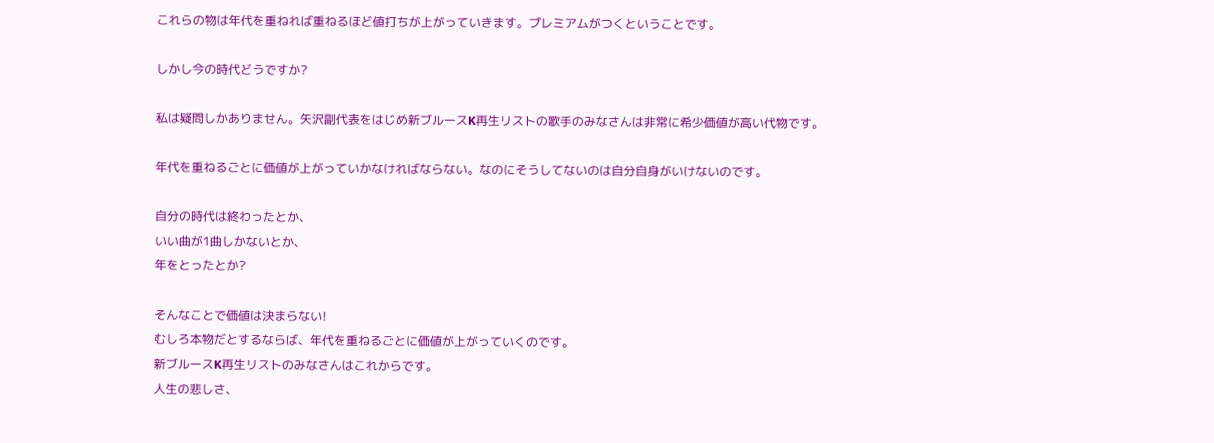これらの物は年代を重ねれば重ねるほど値打ちが上がっていきます。プレミアムがつくということです。

しかし今の時代どうですか?

私は疑問しかありません。矢沢副代表をはじめ新ブルースK再生リストの歌手のみなさんは非常に希少価値が高い代物です。

年代を重ねるごとに価値が上がっていかなければならない。なのにそうしてないのは自分自身がいけないのです。

自分の時代は終わったとか、
いい曲が1曲しかないとか、
年をとったとか?

そんなことで価値は決まらない!
むしろ本物だとするならば、年代を重ねるごとに価値が上がっていくのです。
新ブルースK再生リストのみなさんはこれからです。
人生の悲しさ、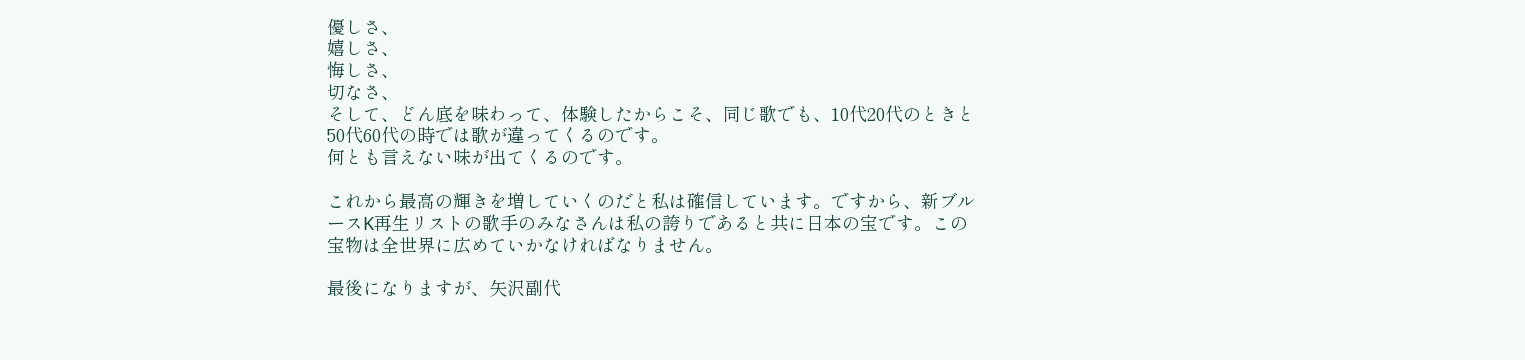優しさ、
嬉しさ、
悔しさ、
切なさ、
そして、どん底を味わって、体験したからこそ、同じ歌でも、10代20代のときと50代60代の時では歌が違ってくるのです。
何とも言えない味が出てくるのです。

これから最高の輝きを増していくのだと私は確信しています。ですから、新ブルースK再生リストの歌手のみなさんは私の誇りであると共に日本の宝です。この宝物は全世界に広めていかなければなりません。

最後になりますが、矢沢副代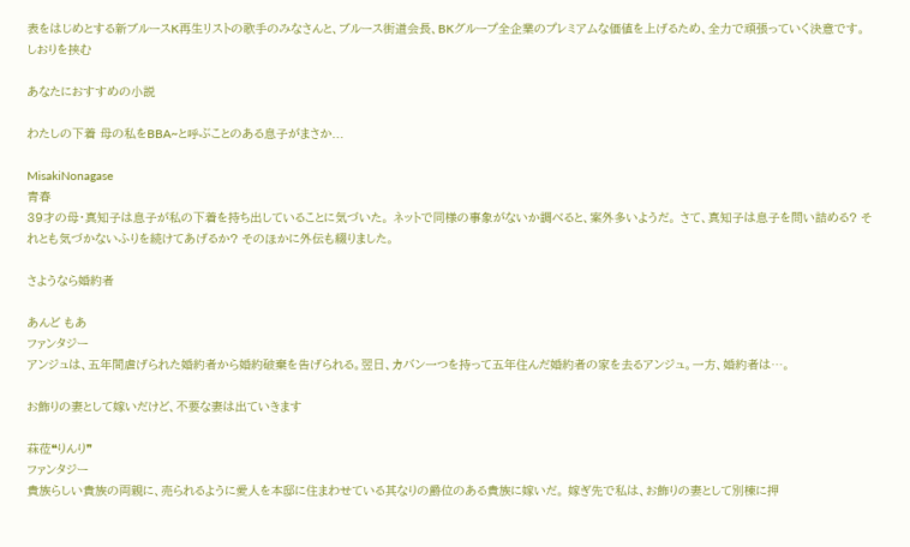表をはじめとする新ブルースK再生リストの歌手のみなさんと、ブルース街道会長、BKグループ全企業のプレミアムな価値を上げるため、全力で頑張っていく決意です。
しおりを挟む

あなたにおすすめの小説

わたしの下着 母の私をBBA~と呼ぶことのある息子がまさか...

MisakiNonagase
青春
39才の母・真知子は息子が私の下着を持ち出していることに気づいた。 ネットで同様の事象がないか調べると、案外多いようだ。 さて、真知子は息子を問い詰める? それとも気づかないふりを続けてあげるか? そのほかに外伝も綴りました。

さようなら婚約者

あんど もあ
ファンタジー
アンジュは、五年間虐げられた婚約者から婚約破棄を告げられる。翌日、カバン一つを持って五年住んだ婚約者の家を去るアンジュ。一方、婚約者は…。

お飾りの妻として嫁いだけど、不要な妻は出ていきます

菻莅❝りんり❞
ファンタジー
貴族らしい貴族の両親に、売られるように愛人を本邸に住まわせている其なりの爵位のある貴族に嫁いだ。 嫁ぎ先で私は、お飾りの妻として別棟に押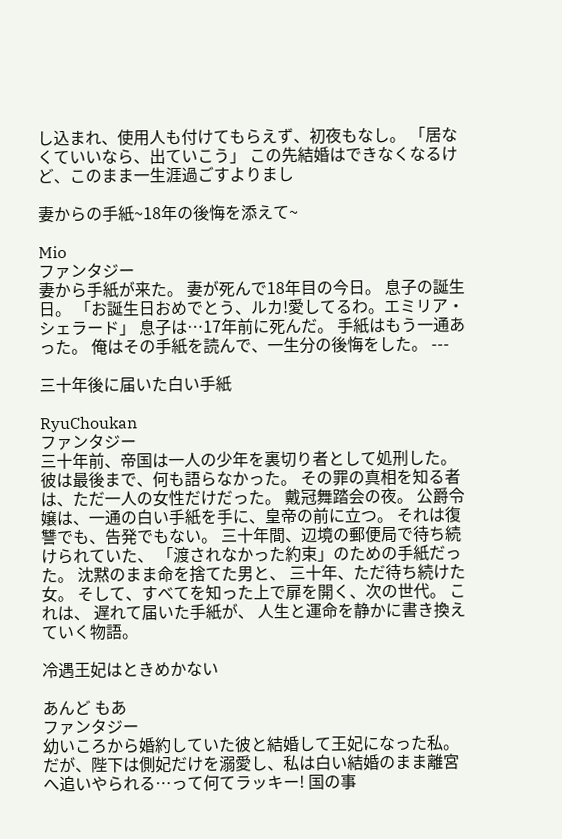し込まれ、使用人も付けてもらえず、初夜もなし。 「居なくていいなら、出ていこう」 この先結婚はできなくなるけど、このまま一生涯過ごすよりまし

妻からの手紙~18年の後悔を添えて~

Mio
ファンタジー
妻から手紙が来た。 妻が死んで18年目の今日。 息子の誕生日。 「お誕生日おめでとう、ルカ!愛してるわ。エミリア・シェラード」 息子は…17年前に死んだ。 手紙はもう一通あった。 俺はその手紙を読んで、一生分の後悔をした。 ---

三十年後に届いた白い手紙

RyuChoukan
ファンタジー
三十年前、帝国は一人の少年を裏切り者として処刑した。 彼は最後まで、何も語らなかった。 その罪の真相を知る者は、ただ一人の女性だけだった。 戴冠舞踏会の夜。 公爵令嬢は、一通の白い手紙を手に、皇帝の前に立つ。 それは復讐でも、告発でもない。 三十年間、辺境の郵便局で待ち続けられていた、 「渡されなかった約束」のための手紙だった。 沈黙のまま命を捨てた男と、 三十年、ただ待ち続けた女。 そして、すべてを知った上で扉を開く、次の世代。 これは、 遅れて届いた手紙が、 人生と運命を静かに書き換えていく物語。

冷遇王妃はときめかない

あんど もあ
ファンタジー
幼いころから婚約していた彼と結婚して王妃になった私。 だが、陛下は側妃だけを溺愛し、私は白い結婚のまま離宮へ追いやられる…って何てラッキー! 国の事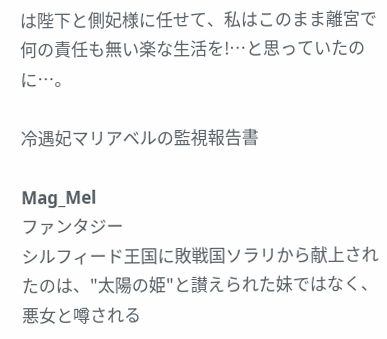は陛下と側妃様に任せて、私はこのまま離宮で何の責任も無い楽な生活を!…と思っていたのに…。

冷遇妃マリアベルの監視報告書

Mag_Mel
ファンタジー
シルフィード王国に敗戦国ソラリから献上されたのは、"太陽の姫"と讃えられた妹ではなく、悪女と噂される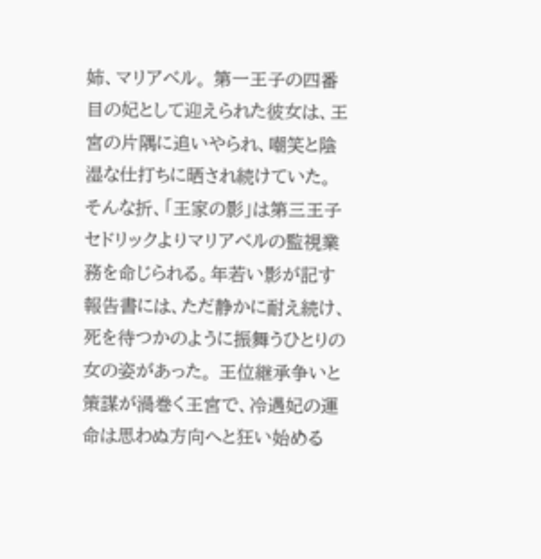姉、マリアベル。 第一王子の四番目の妃として迎えられた彼女は、王宮の片隅に追いやられ、嘲笑と陰湿な仕打ちに晒され続けていた。 そんな折、「王家の影」は第三王子セドリックよりマリアベルの監視業務を命じられる。年若い影が記す報告書には、ただ静かに耐え続け、死を待つかのように振舞うひとりの女の姿があった。 王位継承争いと策謀が渦巻く王宮で、冷遇妃の運命は思わぬ方向へと狂い始める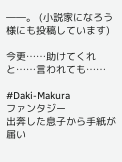――。 (小説家になろう様にも投稿しています)

今更……助けてくれと……言われても……

#Daki-Makura
ファンタジー
出奔した息子から手紙が届い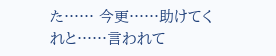た…… 今更……助けてくれと……言われて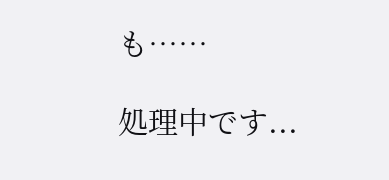も……

処理中です...